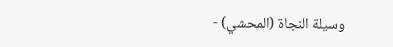وسيلة النجاة (المحشي) -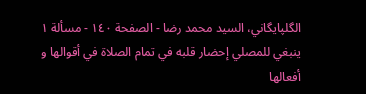الگلپايگاني، السيد محمد رضا - الصفحة ١٤٠ - مسألة ١ ينبغي للمصلي إحضار قلبه في تمام الصلاة في أقوالها و أفعالها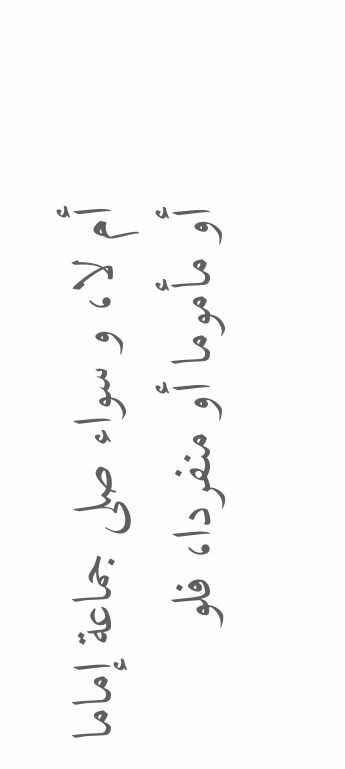أم لا، و سواء صلى جماعة إماما أو مأموما أو منفردا، فلو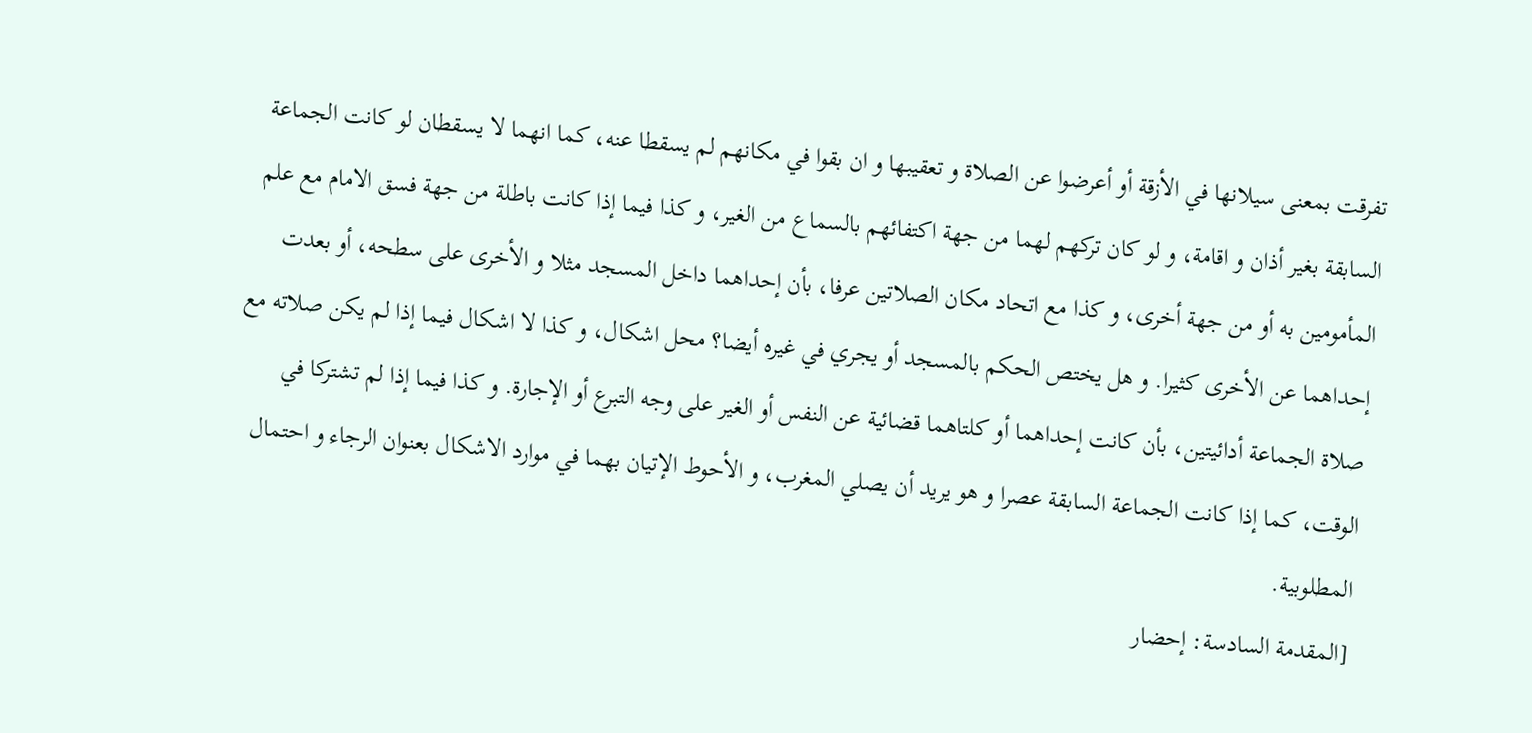تفرقت بمعنى سيلانها في الأزقة أو أعرضوا عن الصلاة و تعقيبها و ان بقوا في مكانهم لم يسقطا عنه، كما انهما لا يسقطان لو كانت الجماعة السابقة بغير أذان و اقامة، و لو كان تركهم لهما من جهة اكتفائهم بالسماع من الغير، و كذا فيما إذا كانت باطلة من جهة فسق الامام مع علم المأمومين به أو من جهة أخرى، و كذا مع اتحاد مكان الصلاتين عرفا، بأن إحداهما داخل المسجد مثلا و الأخرى على سطحه، أو بعدت إحداهما عن الأخرى كثيرا. و هل يختص الحكم بالمسجد أو يجري في غيره أيضا؟ محل اشكال، و كذا لا اشكال فيما إذا لم يكن صلاته مع صلاة الجماعة أدائيتين، بأن كانت إحداهما أو كلتاهما قضائية عن النفس أو الغير على وجه التبرع أو الإجارة. و كذا فيما إذا لم تشتركا في الوقت، كما إذا كانت الجماعة السابقة عصرا و هو يريد أن يصلي المغرب، و الأحوط الإتيان بهما في موارد الاشكال بعنوان الرجاء و احتمال المطلوبية.
[المقدمة السادسة: إحضار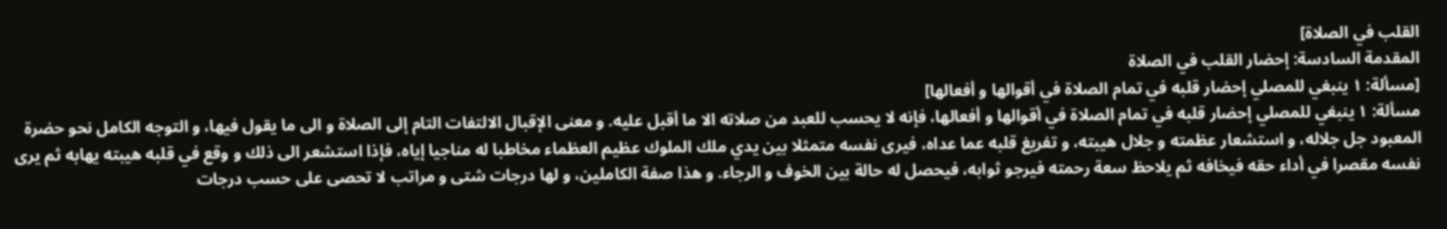القلب في الصلاة]
المقدمة السادسة: إحضار القلب في الصلاة
[مسألة: ١ ينبغي للمصلي إحضار قلبه في تمام الصلاة في أقوالها و أفعالها]
مسألة: ١ ينبغي للمصلي إحضار قلبه في تمام الصلاة في أقوالها و أفعالها، فإنه لا يحسب للعبد من صلاته الا ما أقبل عليه. و معنى الإقبال الالتفات التام إلى الصلاة و الى ما يقول فيها، و التوجه الكامل نحو حضرة المعبود جل جلاله، و استشعار عظمته و جلال هيبته، و تفريغ قلبه عما عداه، فيرى نفسه متمثلا بين يدي ملك الملوك عظيم العظماء مخاطبا له مناجيا إياه، فإذا استشعر الى ذلك و وقع في قلبه هيبته يهابه ثم يرى نفسه مقصرا في أداء حقه فيخافه ثم يلاحظ سعة رحمته فيرجو ثوابه، فيحصل له حالة بين الخوف و الرجاء. و هذا صفة الكاملين، و لها درجات شتى و مراتب لا تحصى على حسب درجات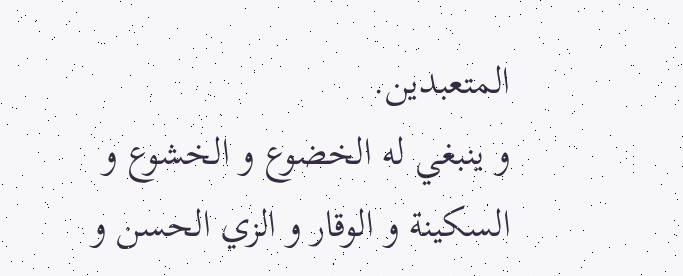المتعبدين.
و ينبغي له الخضوع و الخشوع و السكينة و الوقار و الزي الحسن و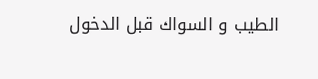الطيب و السواك قبل الدخول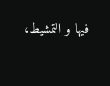فيها و التمشيط،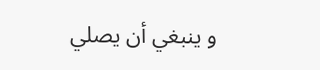و ينبغي أن يصلي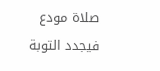صلاة مودع فيجدد التوبة